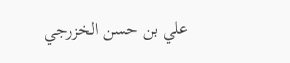علي بن حسن الخزرجي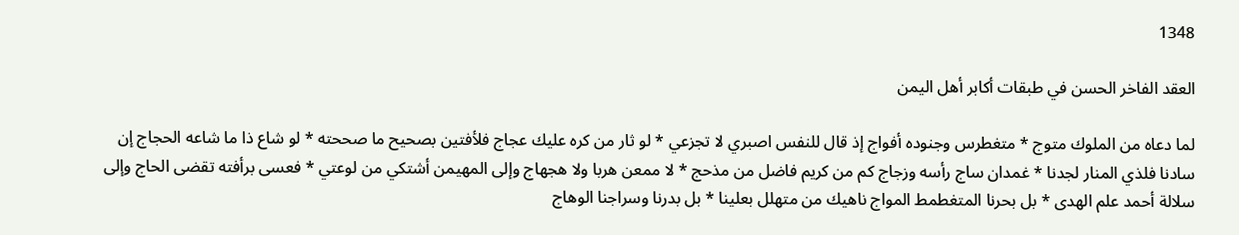1348

العقد الفاخر الحسن في طبقات أكابر أهل اليمن

لما دعاه من الملوك متوج * متغطرس وجنوده أفواج إذ قال للنفس اصبري لا تجزعي * لو ثار من كره عليك عجاج فلأفتين بصحيح ما صححته * لو شاع ذا ما شاعه الحجاج إن سادنا فلذي المنار لجدنا * غمدان ساج رأسه وزجاج كم من كريم فاضل من مذحج * لا ممعن هربا ولا هجهاج وإلى المهيمن أشتكي من لوعتي * فعسى برأفته تقضى الحاج وإلى سلالة أحمد علم الهدى * بل بحرنا المتغطمط المواج ناهيك من متهلل بعلينا * بل بدرنا وسراجنا الوهاج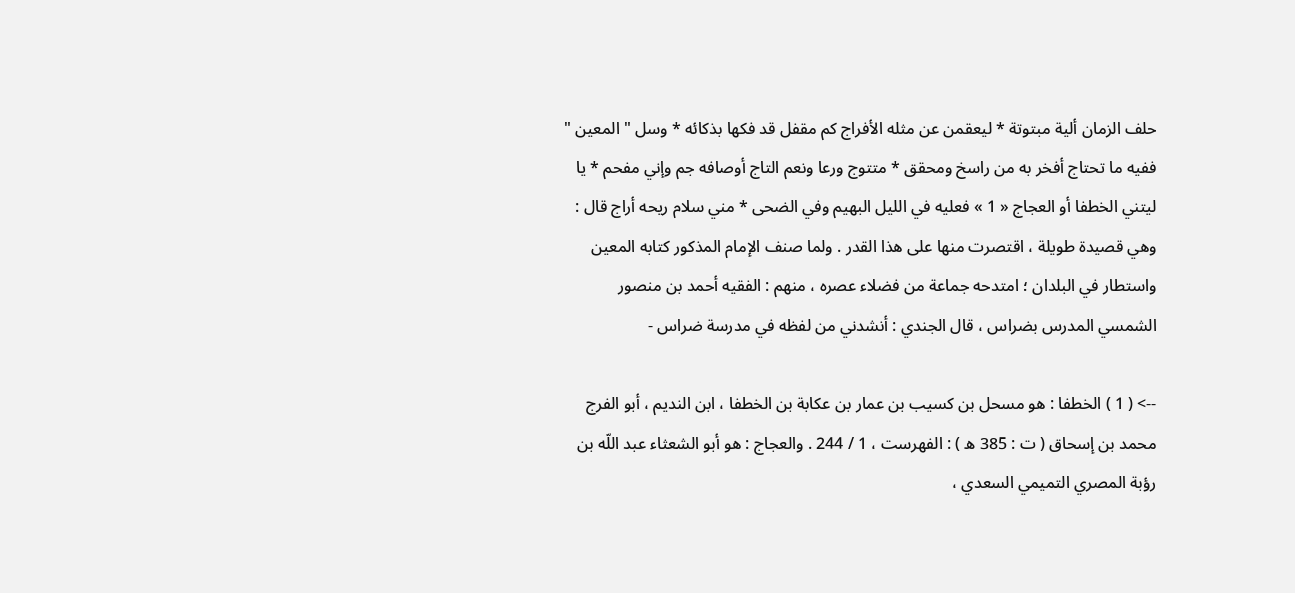حلف الزمان ألية مبتوتة * ليعقمن عن مثله الأفراج كم مقفل قد فكها بذكائه * وسل " المعين " ففيه ما تحتاج أفخر به من راسخ ومحقق * متتوج ورعا ونعم التاج أوصافه جم وإني مفحم * يا ليتني الخطفا أو العجاج « 1 » فعليه في الليل البهيم وفي الضحى * مني سلام ريحه أراج قال : وهي قصيدة طويلة ، اقتصرت منها على هذا القدر . ولما صنف الإمام المذكور كتابه المعين واستطار في البلدان ؛ امتدحه جماعة من فضلاء عصره ، منهم : الفقيه أحمد بن منصور الشمسي المدرس بضراس ، قال الجندي : أنشدني من لفظه في مدرسة ضراس -

--> ( 1 ) الخطفا : هو مسحل بن كسيب بن عمار بن عكابة بن الخطفا ، ابن النديم ، أبو الفرج محمد بن إسحاق ( ت : 385 ه ) : الفهرست ، 1 / 244 . والعجاج : هو أبو الشعثاء عبد اللّه بن رؤبة المصري التميمي السعدي ،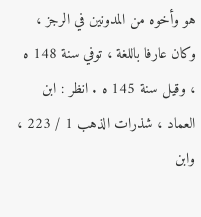هو وأخوه من المدونين في الرجز ، وكان عارفا باللغة ، توفي سنة 148 ه ، وقيل سنة 145 ه . انظر : ابن العماد ، شذرات الذهب 1 / 223 ، وابن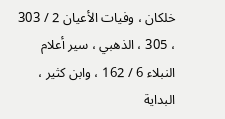خلكان ، وفيات الأعيان 2 / 303 ، 305 ، الذهبي ، سير أعلام النبلاء 6 / 162 ، وابن كثير ، البداية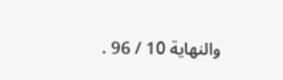والنهاية 10 / 96 .